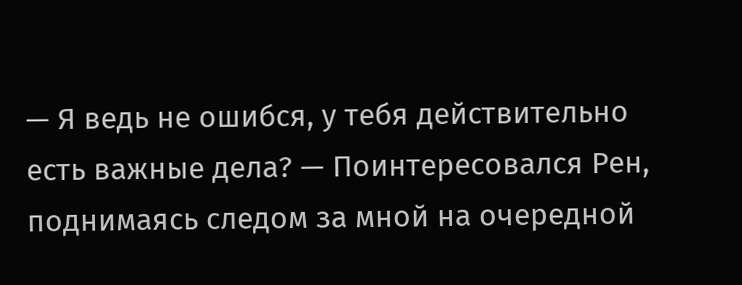— Я ведь не ошибся, у тебя действительно есть важные дела? — Поинтересовался Рен, поднимаясь следом за мной на очередной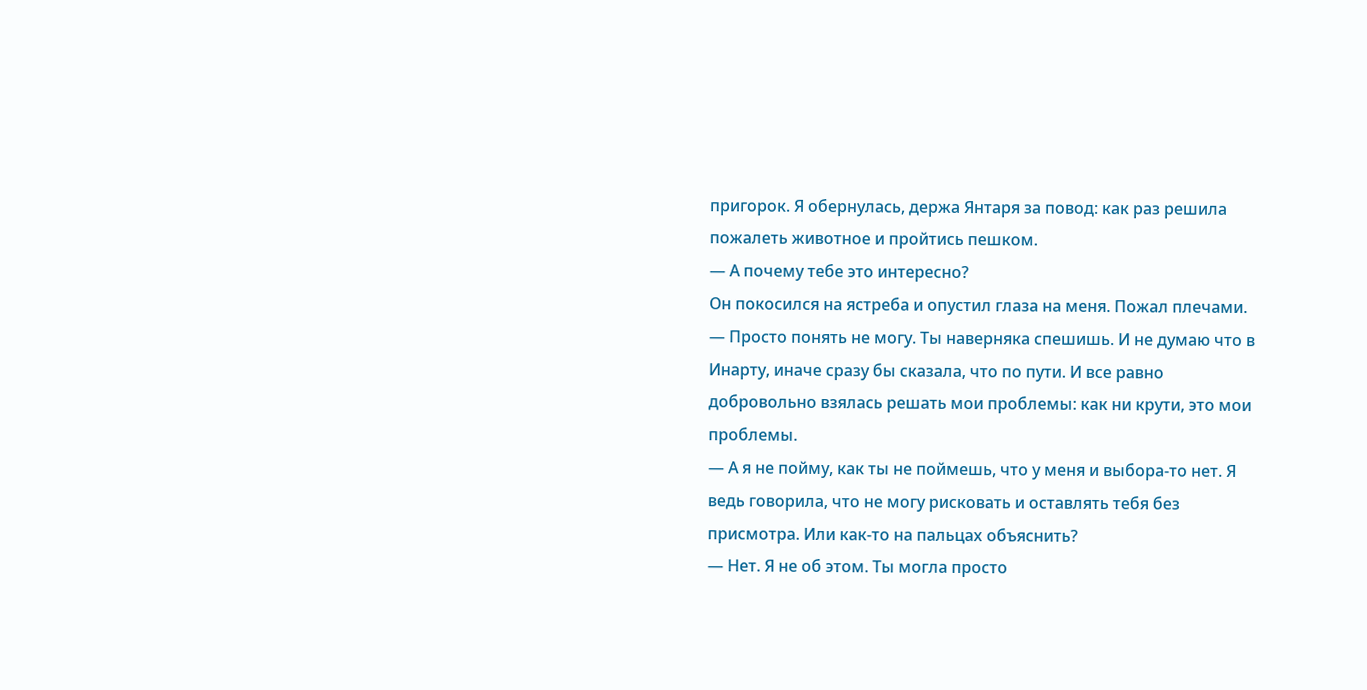пригорок. Я обернулась, держа Янтаря за повод: как раз решила пожалеть животное и пройтись пешком.
— А почему тебе это интересно?
Он покосился на ястреба и опустил глаза на меня. Пожал плечами.
— Просто понять не могу. Ты наверняка спешишь. И не думаю что в Инарту, иначе сразу бы сказала, что по пути. И все равно добровольно взялась решать мои проблемы: как ни крути, это мои проблемы.
— А я не пойму, как ты не поймешь, что у меня и выбора-то нет. Я ведь говорила, что не могу рисковать и оставлять тебя без присмотра. Или как-то на пальцах объяснить?
— Нет. Я не об этом. Ты могла просто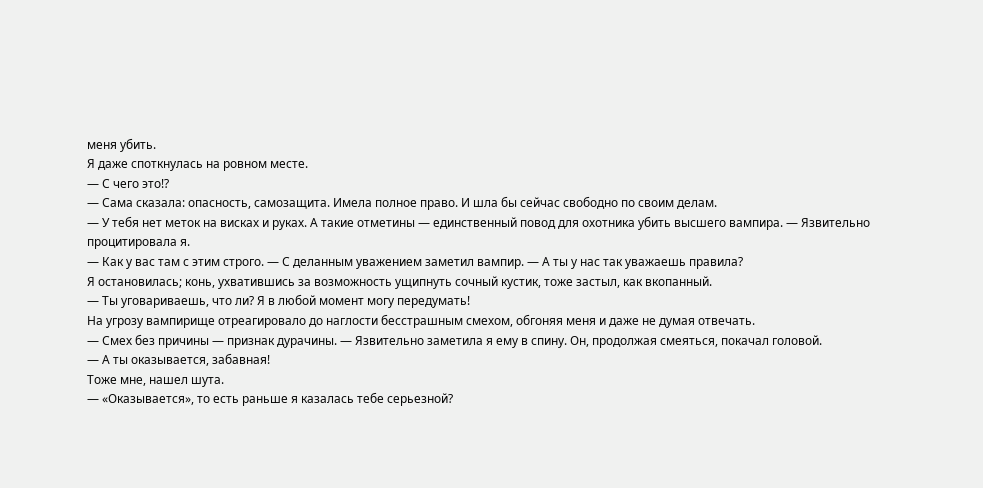меня убить.
Я даже споткнулась на ровном месте.
— С чего это!?
— Сама сказала: опасность, самозащита. Имела полное право. И шла бы сейчас свободно по своим делам.
— У тебя нет меток на висках и руках. А такие отметины — единственный повод для охотника убить высшего вампира. — Язвительно процитировала я.
— Как у вас там с этим строго. — С деланным уважением заметил вампир. — А ты у нас так уважаешь правила?
Я остановилась; конь, ухватившись за возможность ущипнуть сочный кустик, тоже застыл, как вкопанный.
— Ты уговариваешь, что ли? Я в любой момент могу передумать!
На угрозу вампирище отреагировало до наглости бесстрашным смехом, обгоняя меня и даже не думая отвечать.
— Смех без причины — признак дурачины. — Язвительно заметила я ему в спину. Он, продолжая смеяться, покачал головой.
— А ты оказывается, забавная!
Тоже мне, нашел шута.
— «Оказывается», то есть раньше я казалась тебе серьезной?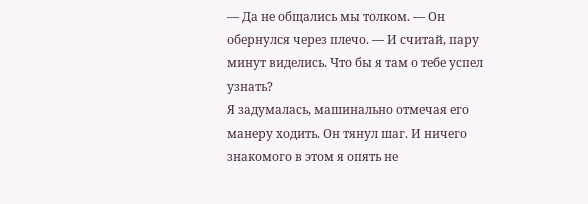— Да не общались мы толком. — Он обернулся через плечо. — И считай, пару минут виделись. Что бы я там о тебе успел узнать?
Я задумалась, машинально отмечая его манеру ходить. Он тянул шаг. И ничего знакомого в этом я опять не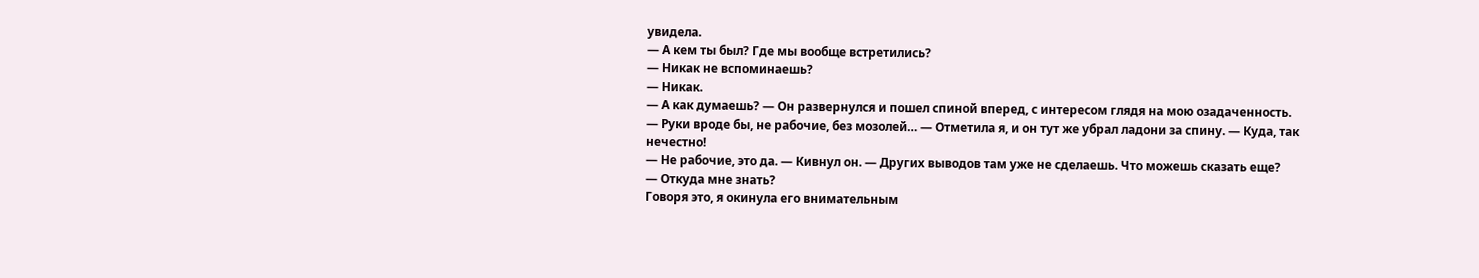увидела.
— А кем ты был? Где мы вообще встретились?
— Никак не вспоминаешь?
— Никак.
— А как думаешь? — Он развернулся и пошел спиной вперед, с интересом глядя на мою озадаченность.
— Руки вроде бы, не рабочие, без мозолей… — Отметила я, и он тут же убрал ладони за спину. — Куда, так нечестно!
— Не рабочие, это да. — Кивнул он. — Других выводов там уже не сделаешь. Что можешь сказать еще?
— Откуда мне знать?
Говоря это, я окинула его внимательным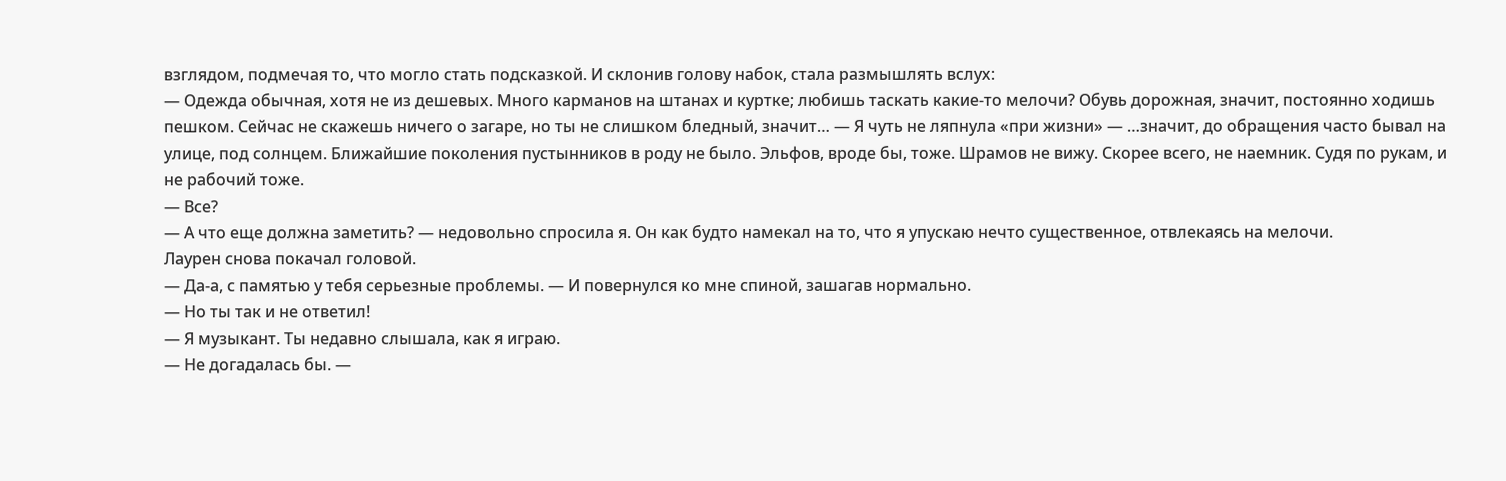взглядом, подмечая то, что могло стать подсказкой. И склонив голову набок, стала размышлять вслух:
— Одежда обычная, хотя не из дешевых. Много карманов на штанах и куртке; любишь таскать какие-то мелочи? Обувь дорожная, значит, постоянно ходишь пешком. Сейчас не скажешь ничего о загаре, но ты не слишком бледный, значит… — Я чуть не ляпнула «при жизни» — …значит, до обращения часто бывал на улице, под солнцем. Ближайшие поколения пустынников в роду не было. Эльфов, вроде бы, тоже. Шрамов не вижу. Скорее всего, не наемник. Судя по рукам, и не рабочий тоже.
— Все?
— А что еще должна заметить? — недовольно спросила я. Он как будто намекал на то, что я упускаю нечто существенное, отвлекаясь на мелочи.
Лаурен снова покачал головой.
— Да-а, с памятью у тебя серьезные проблемы. — И повернулся ко мне спиной, зашагав нормально.
— Но ты так и не ответил!
— Я музыкант. Ты недавно слышала, как я играю.
— Не догадалась бы. —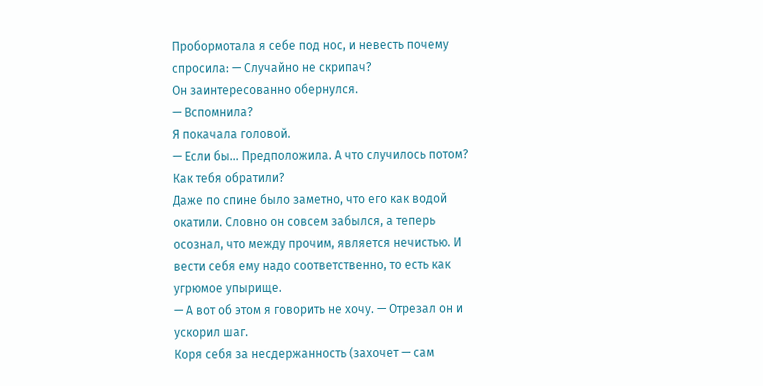Пробормотала я себе под нос, и невесть почему спросила: — Случайно не скрипач?
Он заинтересованно обернулся.
— Вспомнила?
Я покачала головой.
— Если бы… Предположила. А что случилось потом? Как тебя обратили?
Даже по спине было заметно, что его как водой окатили. Словно он совсем забылся, а теперь осознал, что между прочим, является нечистью. И вести себя ему надо соответственно, то есть как угрюмое упырище.
— А вот об этом я говорить не хочу. — Отрезал он и ускорил шаг.
Коря себя за несдержанность (захочет — сам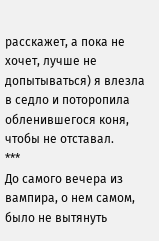расскажет, а пока не хочет, лучше не допытываться) я влезла в седло и поторопила обленившегося коня, чтобы не отставал.
***
До самого вечера из вампира, о нем самом, было не вытянуть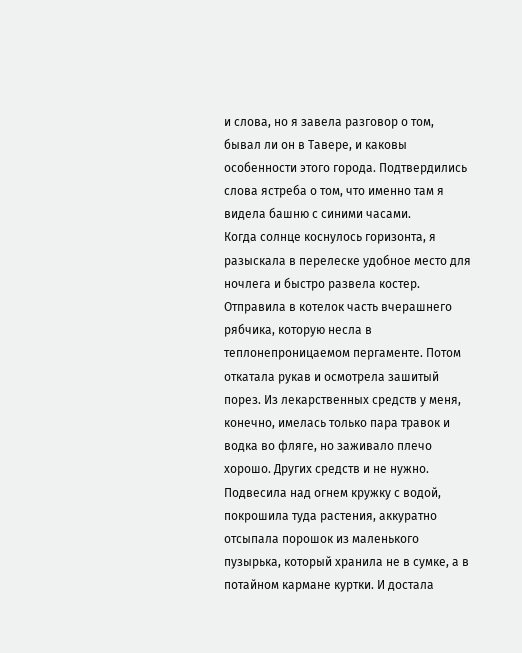и слова, но я завела разговор о том, бывал ли он в Тавере, и каковы особенности этого города. Подтвердились слова ястреба о том, что именно там я видела башню с синими часами.
Когда солнце коснулось горизонта, я разыскала в перелеске удобное место для ночлега и быстро развела костер. Отправила в котелок часть вчерашнего рябчика, которую несла в теплонепроницаемом пергаменте. Потом откатала рукав и осмотрела зашитый порез. Из лекарственных средств у меня, конечно, имелась только пара травок и водка во фляге, но заживало плечо хорошо. Других средств и не нужно.
Подвесила над огнем кружку с водой, покрошила туда растения, аккуратно отсыпала порошок из маленького пузырька, который хранила не в сумке, а в потайном кармане куртки. И достала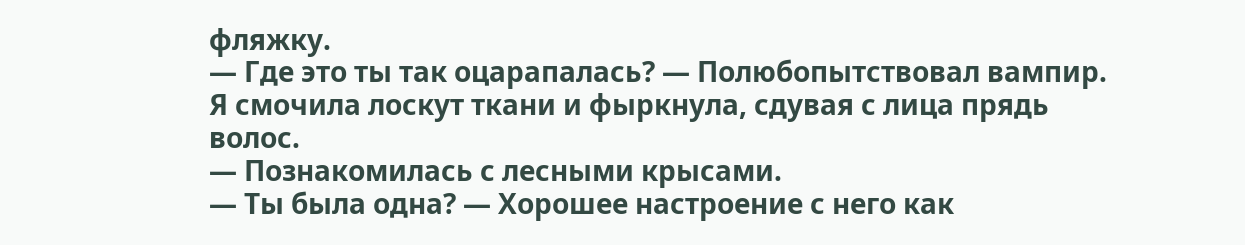фляжку.
— Где это ты так оцарапалась? — Полюбопытствовал вампир. Я смочила лоскут ткани и фыркнула, сдувая с лица прядь волос.
— Познакомилась с лесными крысами.
— Ты была одна? — Хорошее настроение с него как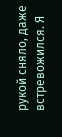рукой сняло, даже встревожился. Я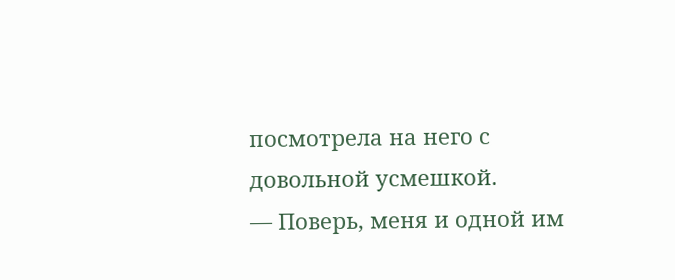посмотрела на него с довольной усмешкой.
— Поверь, меня и одной им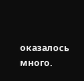оказалось много.